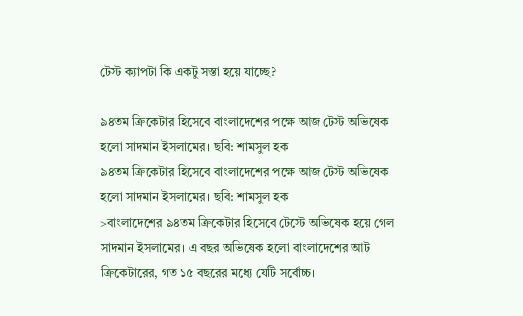টেস্ট ক্যাপটা কি একটু সস্তা হয়ে যাচ্ছে?

৯৪তম ক্রিকেটার হিসেবে বাংলাদেশের পক্ষে আজ টেস্ট অভিষেক হলো সাদমান ইসলামের। ছবি: শামসুল হক
৯৪তম ক্রিকেটার হিসেবে বাংলাদেশের পক্ষে আজ টেস্ট অভিষেক হলো সাদমান ইসলামের। ছবি: শামসুল হক
>বাংলাদেশের ৯৪তম ক্রিকেটার হিসেবে টেস্টে অভিষেক হয়ে গেল সাদমান ইসলামের। এ বছর অভিষেক হলো বাংলাদেশের আট ক্রিকেটারের, গত ১৫ বছরের মধ্যে যেটি সর্বোচ্চ।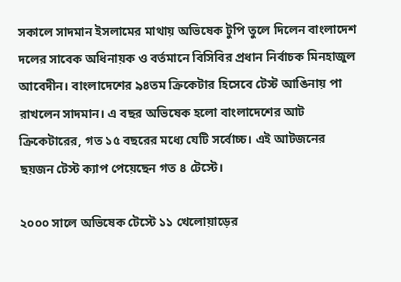সকালে সাদমান ইসলামের মাথায় অভিষেক টুপি তুলে দিলেন বাংলাদেশ দলের সাবেক অধিনায়ক ও বর্তমানে বিসিবির প্রধান নির্বাচক মিনহাজুল আবেদীন। বাংলাদেশের ৯৪তম ক্রিকেটার হিসেবে টেস্ট আঙিনায় পা রাখলেন সাদমান। এ বছর অভিষেক হলো বাংলাদেশের আট ক্রিকেটারের, গত ১৫ বছরের মধ্যে যেটি সর্বোচ্চ। এই আটজনের ছয়জন টেস্ট ক্যাপ পেয়েছেন গত ৪ টেস্টে।

২০০০ সালে অভিষেক টেস্টে ১১ খেলোয়াড়ের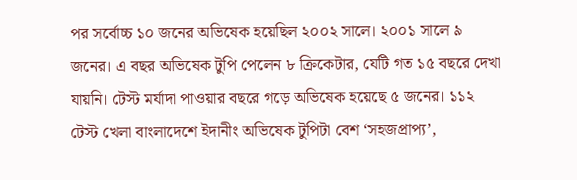পর সর্বোচ্চ ১০ জনের অভিষেক হয়েছিল ২০০২ সালে। ২০০১ সালে ৯ জনের। এ বছর অভিষেক টুপি পেলেন ৮ ক্রিকেটার, যেটি গত ১৫ বছরে দেখা যায়নি। টেস্ট মর্যাদা পাওয়ার বছরে গড়ে অভিষেক হয়েছে ৫ জনের। ১১২ টেস্ট খেলা বাংলাদেশে ইদানীং অভিষেক টুপিটা বেশ ‘সহজপ্রাপ্য’,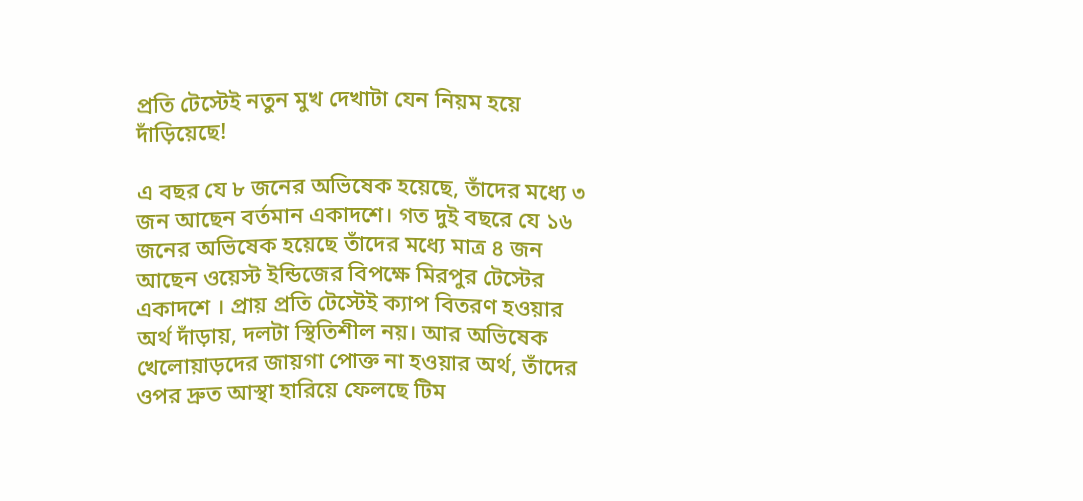প্রতি টেস্টেই নতুন মুখ দেখাটা যেন নিয়ম হয়ে দাঁড়িয়েছে!

এ বছর যে ৮ জনের অভিষেক হয়েছে, তাঁদের মধ্যে ৩ জন আছেন বর্তমান একাদশে। গত দুই বছরে যে ১৬ জনের অভিষেক হয়েছে তাঁদের মধ্যে মাত্র ৪ জন আছেন ওয়েস্ট ইন্ডিজের বিপক্ষে মিরপুর টেস্টের একাদশে । প্রায় প্রতি টেস্টেই ক্যাপ বিতরণ হওয়ার অর্থ দাঁড়ায়, দলটা স্থিতিশীল নয়। আর অভিষেক খেলোয়াড়দের জায়গা পোক্ত না হওয়ার অর্থ, তাঁদের ওপর দ্রুত আস্থা হারিয়ে ফেলছে টিম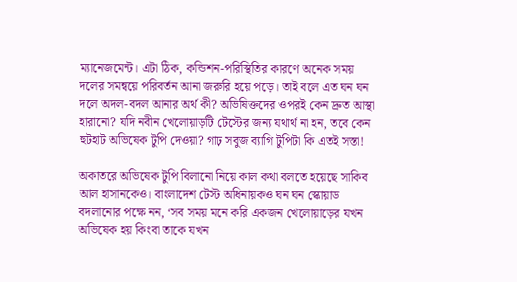ম্যানেজমেন্ট। এটা ঠিক, কন্ডিশন-পরিস্থিতির কারণে অনেক সময় দলের সমন্বয়ে পরিবর্তন আনা জরুরি হয়ে পড়ে। তাই বলে এত ঘন ঘন দলে অদল-বদল আনার অর্থ কী? অভিষিক্তদের ওপরই কেন দ্রুত আস্থা হারানো? যদি নবীন খেলোয়াড়টি টেস্টের জন্য যথার্থ না হন, তবে কেন হুটহাট অভিষেক টুপি দেওয়া? গাঢ় সবুজ ব্যাগি টুপিটা কি এতই সস্তা!

অকাতরে অভিষেক টুপি বিলানো নিয়ে কাল কথা বলতে হয়েছে সাকিব আল হাসানকেও। বাংলাদেশ টেস্ট অধিনায়কও ঘন ঘন স্কোয়াড বদলানোর পক্ষে নন, ‘সব সময় মনে করি একজন খেলোয়াড়ের যখন অভিষেক হয় কিংবা তাকে যখন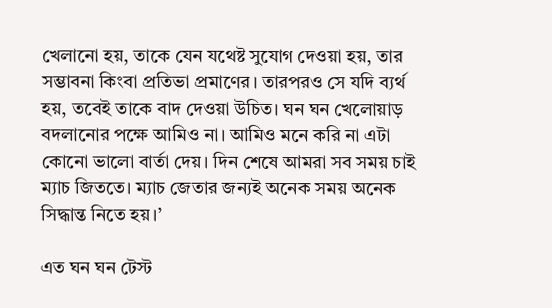খেলানো হয়, তাকে যেন যথেষ্ট সুযোগ দেওয়া হয়, তার সম্ভাবনা কিংবা প্রতিভা প্রমাণের। তারপরও সে যদি ব্যর্থ হয়, তবেই তাকে বাদ দেওয়া উচিত। ঘন ঘন খেলোয়াড় বদলানোর পক্ষে আমিও না। আমিও মনে করি না এটা কোনো ভালো বার্তা দেয়। দিন শেষে আমরা সব সময় চাই ম্যাচ জিততে। ম্যাচ জেতার জন্যই অনেক সময় অনেক সিদ্ধান্ত নিতে হয়।’

এত ঘন ঘন টেস্ট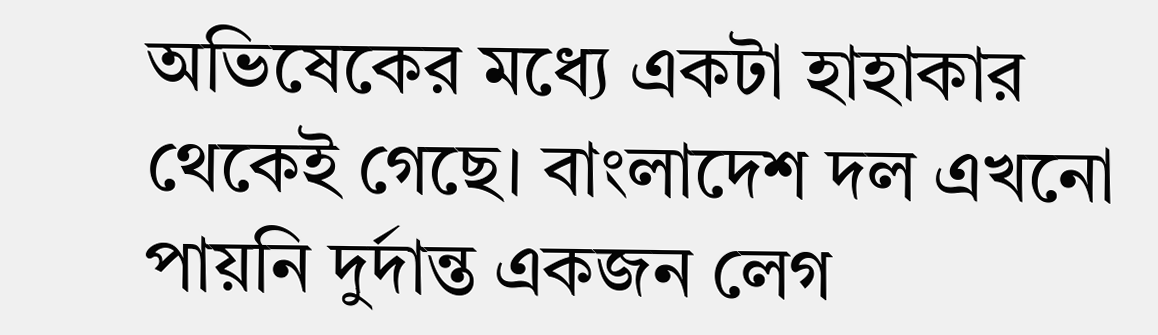অভিষেকের মধ্যে একটা হাহাকার থেকেই গেছে। বাংলাদেশ দল এখনো পায়নি দুর্দান্ত একজন লেগ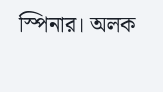স্পিনার। অলক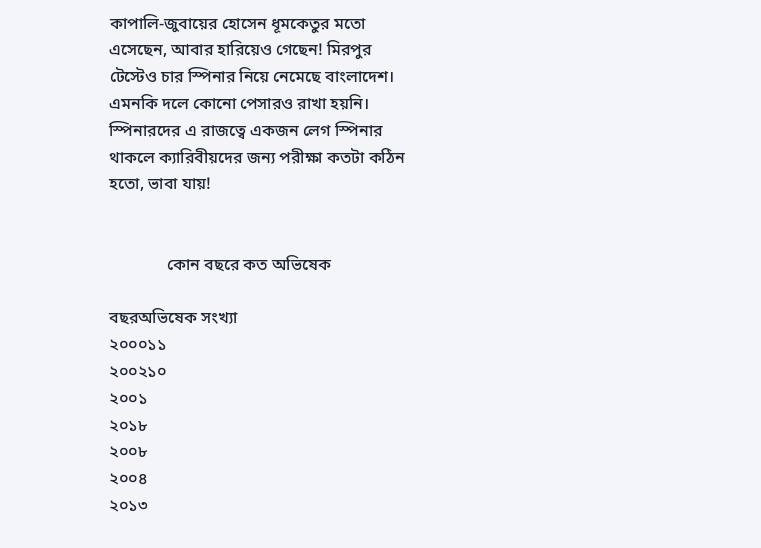কাপালি-জুবায়ের হোসেন ধূমকেতুর মতো এসেছেন, আবার হারিয়েও গেছেন! মিরপুর টেস্টেও চার স্পিনার নিয়ে নেমেছে বাংলাদেশ। এমনকি দলে কোনো পেসারও রাখা হয়নি। স্পিনারদের এ রাজত্বে একজন লেগ স্পিনার থাকলে ক্যারিবীয়দের জন্য পরীক্ষা কতটা কঠিন হতো, ভাবা যায়!


              কোন বছরে কত অভিষেক

বছরঅভিষেক সংখ্যা
২০০০১১
২০০২১০
২০০১
২০১৮
২০০৮
২০০৪
২০১৩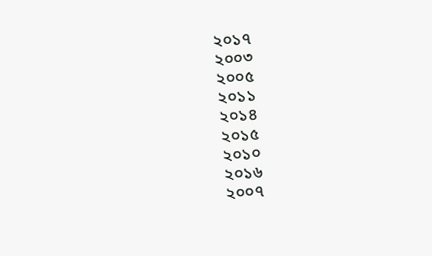২০১৭
২০০৩
২০০৫
২০১১
২০১৪
২০১৫
২০১০
২০১৬
২০০৭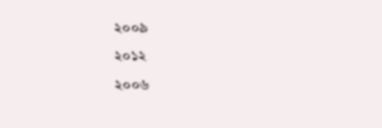২০০৯
২০১২
২০০৬